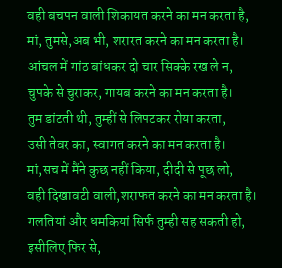वही बचपन वाली शिकायत करने का मन करता है,
मां, तुमसे,अब भी, शरारत करने का मन करता है।
आंचल में गांठ बांधकर दो चार सिक्के रख ले न,
चुपके से चुराकर, गायब करने का मन करता है।
तुम डांटती थी, तुम्हीं से लिपटकर रोया करता,
उसी तेवर का, स्वागत करने का मन करता है।
मां,सच में मैंने कुछ नहीं किया, दीदी से पूछ लो,
वही दिखावटी वाली,शराफत करने का मन करता है।
गलतियां और धमकियां सिर्फ तुम्ही सह सकती हो,
इसीलिए फिर से,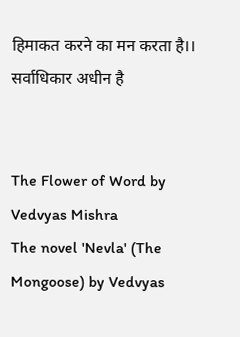हिमाकत करने का मन करता है।।
सर्वाधिकार अधीन है


The Flower of Word by Vedvyas Mishra
The novel 'Nevla' (The Mongoose) by Vedvyas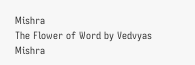Mishra
The Flower of Word by Vedvyas Mishra